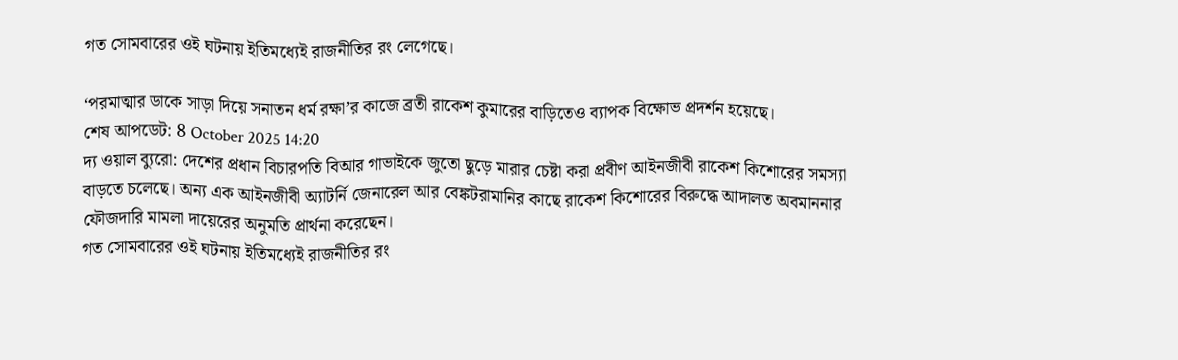গত সোমবারের ওই ঘটনায় ইতিমধ্যেই রাজনীতির রং লেগেছে।

‘পরমাত্মার ডাকে সাড়া দিয়ে সনাতন ধর্ম রক্ষা’র কাজে ব্রতী রাকেশ কুমারের বাড়িতেও ব্যাপক বিক্ষোভ প্রদর্শন হয়েছে।
শেষ আপডেট: 8 October 2025 14:20
দ্য ওয়াল ব্যুরো: দেশের প্রধান বিচারপতি বিআর গাভাইকে জুতো ছুড়ে মারার চেষ্টা করা প্রবীণ আইনজীবী রাকেশ কিশোরের সমস্যা বাড়তে চলেছে। অন্য এক আইনজীবী অ্যাটর্নি জেনারেল আর বেঙ্কটরামানির কাছে রাকেশ কিশোরের বিরুদ্ধে আদালত অবমাননার ফৌজদারি মামলা দায়েরের অনুমতি প্রার্থনা করেছেন।
গত সোমবারের ওই ঘটনায় ইতিমধ্যেই রাজনীতির রং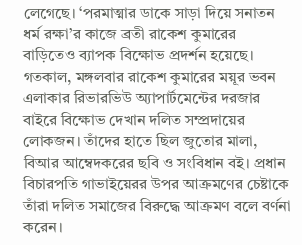লেগেছে। ‘পরমাত্মার ডাকে সাড়া দিয়ে সনাতন ধর্ম রক্ষা’র কাজে ব্রতী রাকেশ কুমারের বাড়িতেও ব্যাপক বিক্ষোভ প্রদর্শন হয়েছে। গতকাল, মঙ্গলবার রাকেশ কুমারের ময়ূর ভবন এলাকার রিভারভিউ অ্যাপার্টমেন্টের দরজার বাইরে বিক্ষোভ দেখান দলিত সম্প্রদায়ের লোকজন। তাঁদের হাতে ছিল জুতোর মালা, বিআর আম্বেদকরের ছবি ও সংবিধান বই। প্রধান বিচারপতি গাভাইয়েরর উপর আক্রমণের চেষ্টাকে তাঁরা দলিত সমাজের বিরুদ্ধে আক্রমণ বলে বর্ণনা করেন।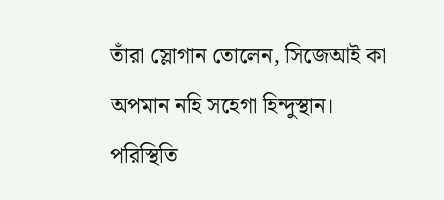তাঁরা স্লোগান তোলেন, সিজেআই কা অপমান নহি সহেগা হিন্দুস্থান।
পরিস্থিতি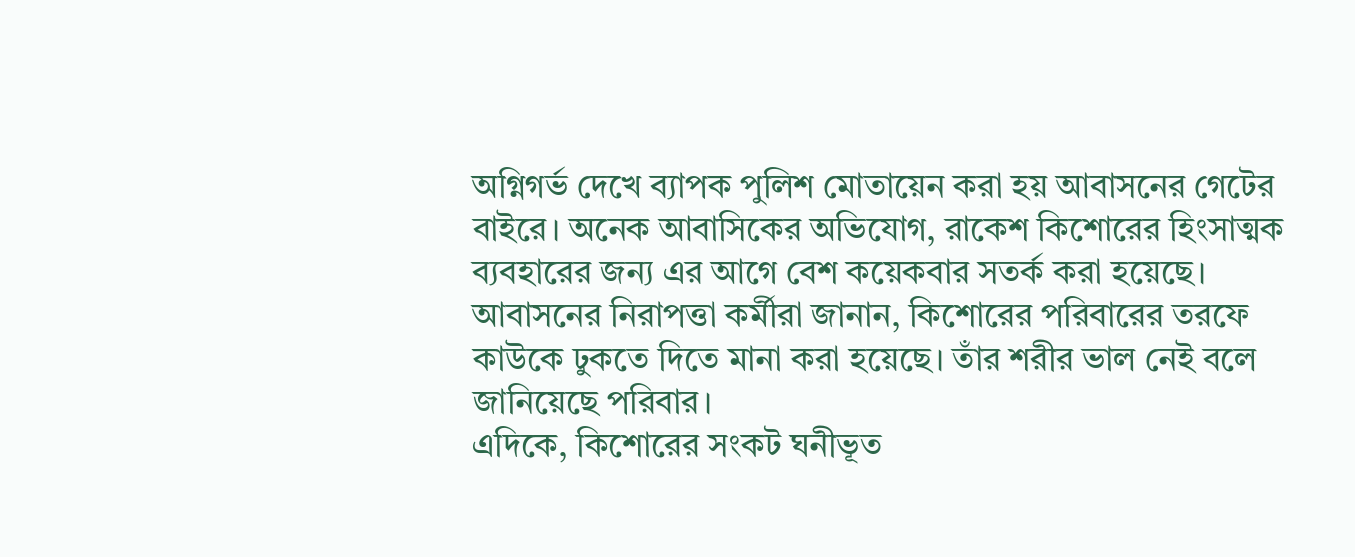অগ্নিগর্ভ দেখে ব্যাপক পুলিশ মোতায়েন করা হয় আবাসনের গেটের বাইরে। অনেক আবাসিকের অভিযোগ, রাকেশ কিশোরের হিংসাত্মক ব্যবহারের জন্য এর আগে বেশ কয়েকবার সতর্ক করা হয়েছে। আবাসনের নিরাপত্তা কর্মীরা জানান, কিশোরের পরিবারের তরফে কাউকে ঢুকতে দিতে মানা করা হয়েছে। তাঁর শরীর ভাল নেই বলে জানিয়েছে পরিবার।
এদিকে, কিশোরের সংকট ঘনীভূত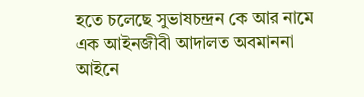হতে চলেছে সুভাষচন্দ্রন কে আর নামে এক আইনজীবী আদালত অবমাননা আইনে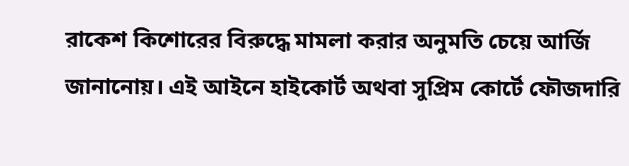রাকেশ কিশোরের বিরুদ্ধে মামলা করার অনুমতি চেয়ে আর্জি জানানোয়। এই আইনে হাইকোর্ট অথবা সুপ্রিম কোর্টে ফৌজদারি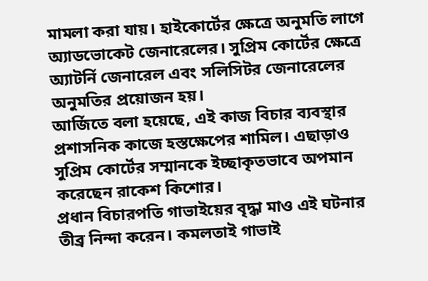মামলা করা যায়। হাইকোর্টের ক্ষেত্রে অনুমতি লাগে অ্যাডভোকেট জেনারেলের। সুপ্রিম কোর্টের ক্ষেত্রে অ্যাটর্নি জেনারেল এবং সলিসিটর জেনারেলের অনুমতির প্রয়োজন হয়।
আর্জিতে বলা হয়েছে, এই কাজ বিচার ব্যবস্থার প্রশাসনিক কাজে হস্তক্ষেপের শামিল। এছাড়াও সুপ্রিম কোর্টের সম্মানকে ইচ্ছাকৃতভাবে অপমান করেছেন রাকেশ কিশোর।
প্রধান বিচারপতি গাভাইয়ের বৃদ্ধা মাও এই ঘটনার তীব্র নিন্দা করেন। কমলতাই গাভাই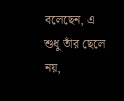বলেছেন, এ শুধু তাঁর ছেলে নয়,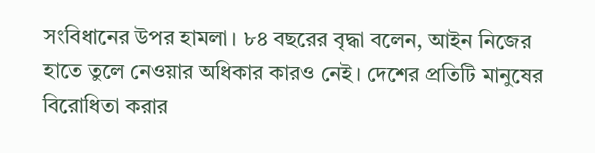সংবিধানের উপর হামলা। ৮৪ বছরের বৃদ্ধা বলেন, আইন নিজের হাতে তুলে নেওয়ার অধিকার কারও নেই। দেশের প্রতিটি মানুষের বিরোধিতা করার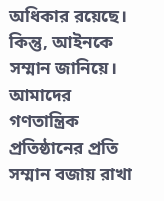অধিকার রয়েছে। কিন্তু, আইনকে সম্মান জানিয়ে। আমাদের গণতান্ত্রিক প্রতিষ্ঠানের প্রতি সম্মান বজায় রাখা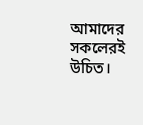আমাদের সকলেরই উচিত।